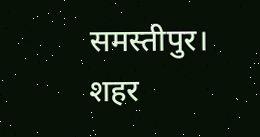समस्तीपुर। शहर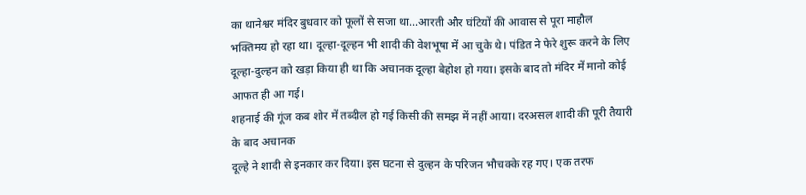का थानेश्वर मंदिर बुधवार को फूलों से सजा था...आरती और घंटियों की आवास से पूरा माहौल भक्तिमय हो रहा था। दूल्हा-दूल्हन भी शादी की वेशभूषा में आ चुके थे। पंडित ने फेरे शुरू करने के लिए दूल्हा-दुल्हन को खड़ा किया ही था कि अचानक दूल्हा बेहोश हो गया। इसके बाद तो मंदिर में मानो कोई आफत ही आ गई।
शहनाई की गूंज कब शोर में तब्दील हो गई किसी की समझ में नहीं आया। दरअसल शादी की पूरी तैयारी के बाद अचानक
दूल्हे ने शादी से इनकार कर दिया। इस घटना से दुल्हन के परिजन भौचक्के रह गए। एक तरफ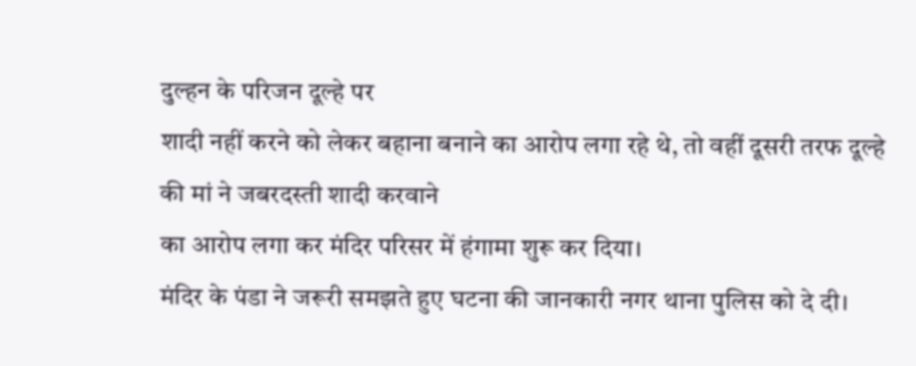दुल्हन के परिजन दूल्हे पर
शादी नहीं करने को लेकर बहाना बनाने का आरोप लगा रहे थे, तो वहीं दूसरी तरफ दूल्हे की मां ने जबरदस्ती शादी करवाने
का आरोप लगा कर मंदिर परिसर में हंगामा शुरू कर दिया।
मंदिर के पंडा ने जरूरी समझते हुए घटना की जानकारी नगर थाना पुलिस को दे दी।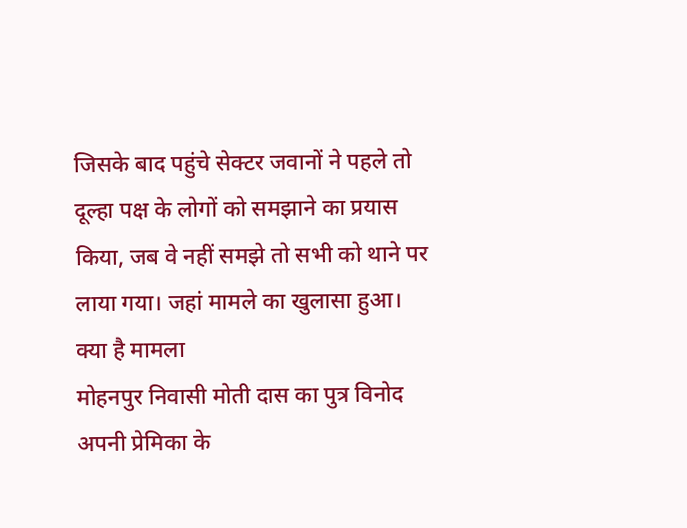जिसके बाद पहुंचे सेक्टर जवानों ने पहले तो दूल्हा पक्ष के लोगों को समझाने का प्रयास किया, जब वे नहीं समझे तो सभी को थाने पर लाया गया। जहां मामले का खुलासा हुआ।
क्या है मामला
मोहनपुर निवासी मोती दास का पुत्र विनोद अपनी प्रेमिका के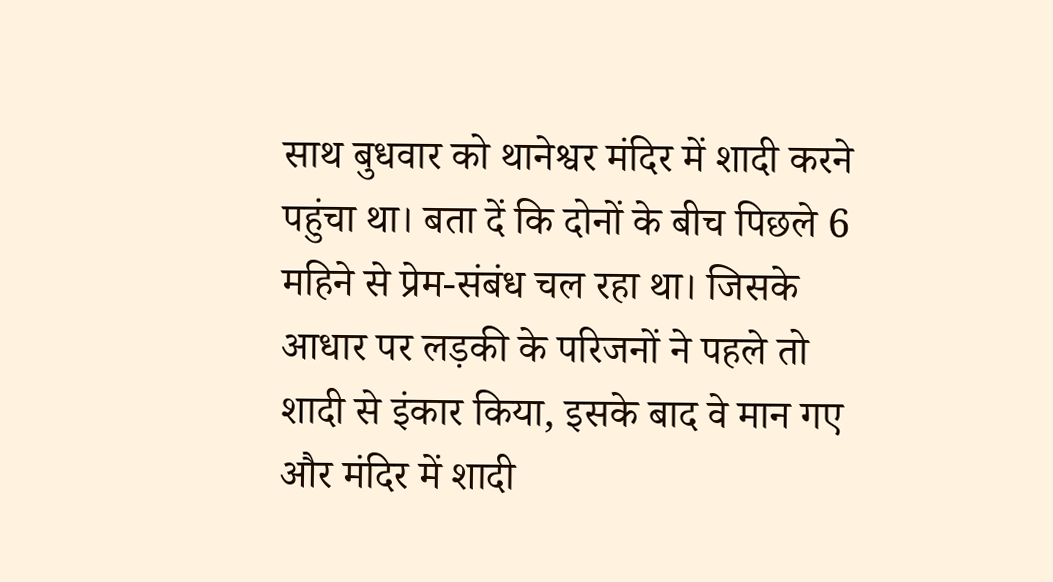साथ बुधवार को थानेश्वर मंदिर में शादी करने पहुंचा था। बता दें कि दोनों के बीच पिछले 6 महिने से प्रेम-संबंध चल रहा था। जिसके आधार पर लड़की के परिजनों ने पहले तो शादी से इंकार किया, इसके बाद वे मान गए और मंदिर में शादी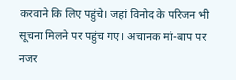करवाने कि लिए पहुंचे। जहां विनोद के परिजन भी सूचना मिलने पर पहुंच गए। अचानक मां-बाप पर नजर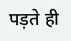पड़ते ही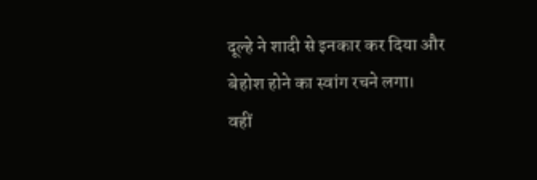दूल्हे ने शादी से इनकार कर दिया और बेहोश होने का स्वांग रचने लगा।
वहीं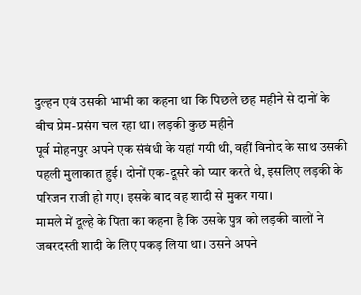दुल्हन एवं उसकी भाभी का कहना था कि पिछले छह महीने से दानों के बीच प्रेम-प्रसंग चल रहा था। लड़की कुछ महीने
पूर्व मोहनपुर अपने एक संबंधी के यहां गयी थी, वहीं विनोद के साथ उसकी पहली मुलाकात हुई। दोनों एक-दूसरे को प्यार करते थे, इसलिए लड़की के परिजन राजी हो गए। इसके बाद वह शादी से मुकर गया।
मामले में दूल्हे के पिता का कहना है कि उसके पुत्र को लड़की वालों ने जबरदस्ती शादी के लिए पकड़ लिया था। उसने अपने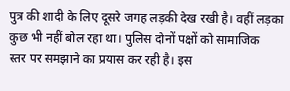पुत्र की शादी के लिए दूसरे जगह लड़की देख रखी है। वहीं लड़का कुछ भी नहीं बोल रहा था। पुलिस दोनों पक्षों को सामाजिक
स्तर पर समझाने का प्रयास कर रही है। इस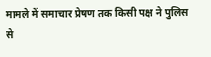मामले में समाचार प्रेषण तक किसी पक्ष ने पुलिस से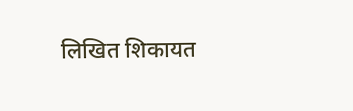लिखित शिकायत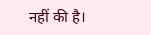नहीं की है।